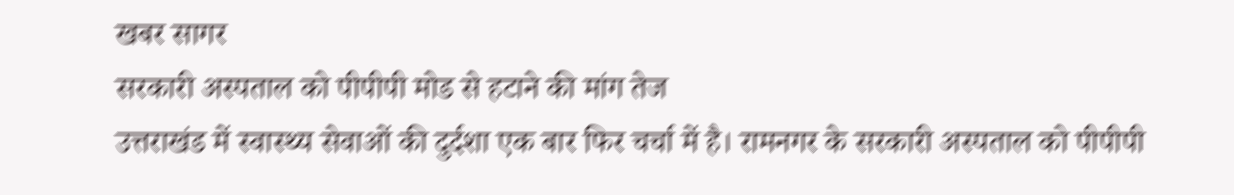खबर सागर
सरकारी अस्पताल को पीपीपी मोड से हटाने की मांग तेज
उत्तराखंड में स्वास्थ्य सेवाओं की दुर्दशा एक बार फिर चर्चा में है। रामनगर के सरकारी अस्पताल को पीपीपी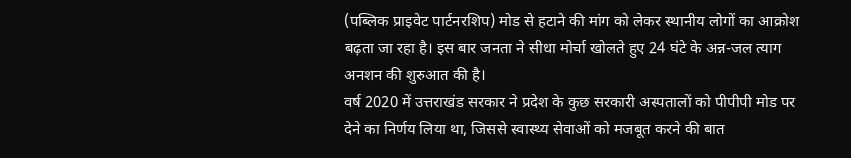(पब्लिक प्राइवेट पार्टनरशिप) मोड से हटाने की मांग को लेकर स्थानीय लोगों का आक्रोश बढ़ता जा रहा है। इस बार जनता ने सीधा मोर्चा खोलते हुए 24 घंटे के अन्न-जल त्याग अनशन की शुरुआत की है।
वर्ष 2020 में उत्तराखंड सरकार ने प्रदेश के कुछ सरकारी अस्पतालों को पीपीपी मोड पर देने का निर्णय लिया था, जिससे स्वास्थ्य सेवाओं को मजबूत करने की बात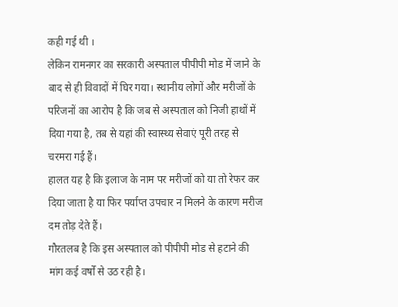कही गई थी ।
लेकिन रामनगर का सरकारी अस्पताल पीपीपी मोड में जाने के बाद से ही विवादों में घिर गया। स्थानीय लोगों और मरीजों के परिजनों का आरोप है कि जब से अस्पताल को निजी हाथों में दिया गया है, तब से यहां की स्वास्थ्य सेवाएं पूरी तरह से चरमरा गई हैं।
हालत यह है कि इलाज के नाम पर मरीजों को या तो रेफर कर दिया जाता है या फिर पर्याप्त उपचार न मिलने के कारण मरीज दम तोड़ देते हैं।
गौरतलब है कि इस अस्पताल को पीपीपी मोड से हटाने की मांग कई वर्षों से उठ रही है।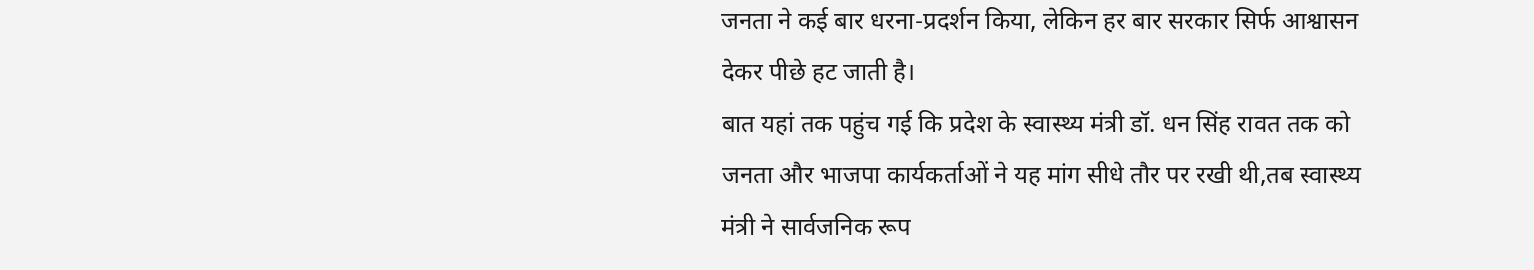जनता ने कई बार धरना-प्रदर्शन किया, लेकिन हर बार सरकार सिर्फ आश्वासन देकर पीछे हट जाती है।
बात यहां तक पहुंच गई कि प्रदेश के स्वास्थ्य मंत्री डॉ. धन सिंह रावत तक को जनता और भाजपा कार्यकर्ताओं ने यह मांग सीधे तौर पर रखी थी,तब स्वास्थ्य मंत्री ने सार्वजनिक रूप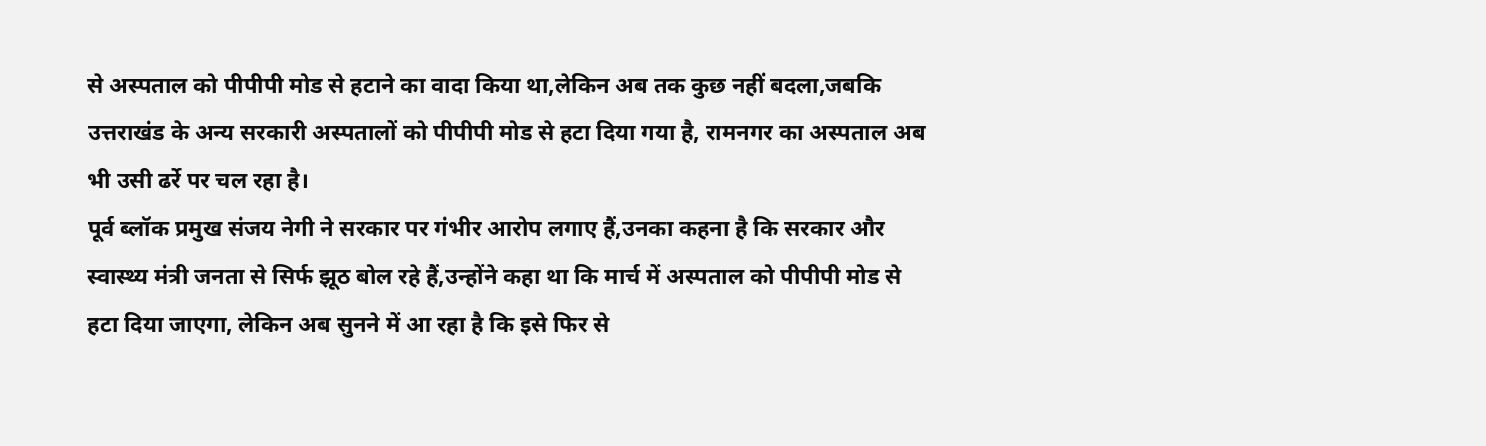से अस्पताल को पीपीपी मोड से हटाने का वादा किया था,लेकिन अब तक कुछ नहीं बदला,जबकि उत्तराखंड के अन्य सरकारी अस्पतालों को पीपीपी मोड से हटा दिया गया है, रामनगर का अस्पताल अब भी उसी ढर्रे पर चल रहा है।
पूर्व ब्लॉक प्रमुख संजय नेगी ने सरकार पर गंभीर आरोप लगाए हैं,उनका कहना है कि सरकार और स्वास्थ्य मंत्री जनता से सिर्फ झूठ बोल रहे हैं,उन्होंने कहा था कि मार्च में अस्पताल को पीपीपी मोड से हटा दिया जाएगा, लेकिन अब सुनने में आ रहा है कि इसे फिर से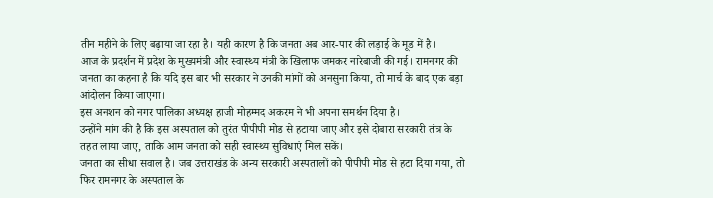तीन महीने के लिए बढ़ाया जा रहा है। यही कारण है कि जनता अब आर-पार की लड़ाई के मूड में है।
आज के प्रदर्शन में प्रदेश के मुख्यमंत्री और स्वास्थ्य मंत्री के खिलाफ जमकर नारेबाजी की गई। रामनगर की जनता का कहना है कि यदि इस बार भी सरकार ने उनकी मांगों को अनसुना किया, तो मार्च के बाद एक बड़ा आंदोलन किया जाएगा।
इस अनशन को नगर पालिका अध्यक्ष हाजी मोहम्मद अकरम ने भी अपना समर्थन दिया है।
उन्होंने मांग की है कि इस अस्पताल को तुरंत पीपीपी मोड से हटाया जाए और इसे दोबारा सरकारी तंत्र के तहत लाया जाए, ताकि आम जनता को सही स्वास्थ्य सुविधाएं मिल सकें।
जनता का सीधा सवाल है। जब उत्तराखंड के अन्य सरकारी अस्पतालों को पीपीपी मोड से हटा दिया गया, तो फिर रामनगर के अस्पताल के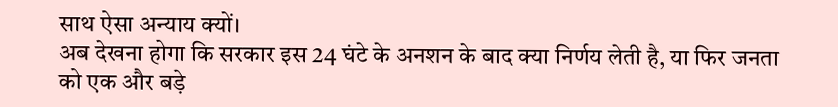साथ ऐसा अन्याय क्यों।
अब देखना होगा कि सरकार इस 24 घंटे के अनशन के बाद क्या निर्णय लेती है, या फिर जनता को एक और बड़े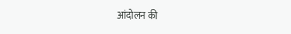आंदोलन की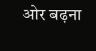ओर बढ़ना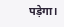पड़ेगा।